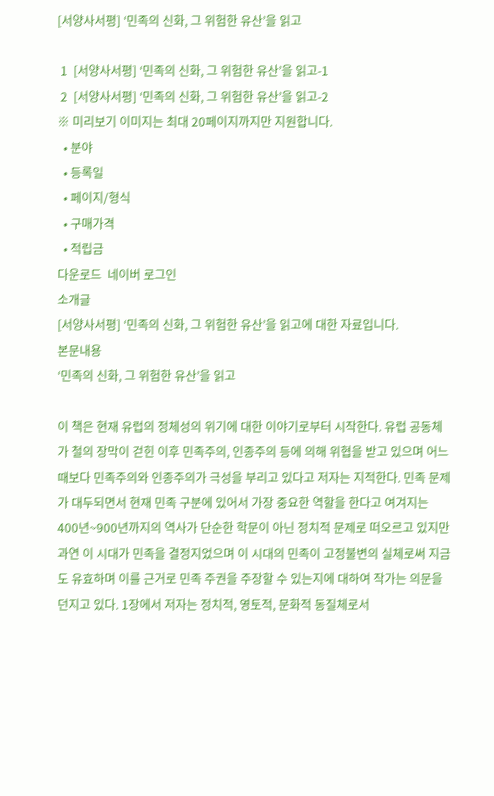[서양사서평] ‘민족의 신화, 그 위험한 유산’을 읽고

 1  [서양사서평] ‘민족의 신화, 그 위험한 유산’을 읽고-1
 2  [서양사서평] ‘민족의 신화, 그 위험한 유산’을 읽고-2
※ 미리보기 이미지는 최대 20페이지까지만 지원합니다.
  • 분야
  • 등록일
  • 페이지/형식
  • 구매가격
  • 적립금
다운로드  네이버 로그인
소개글
[서양사서평] ‘민족의 신화, 그 위험한 유산’을 읽고에 대한 자료입니다.
본문내용
‘민족의 신화, 그 위험한 유산’을 읽고

이 책은 현재 유럽의 정체성의 위기에 대한 이야기로부터 시작한다. 유럽 공동체가 철의 장막이 걷힌 이후 민족주의, 인종주의 등에 의해 위협을 받고 있으며 어느 때보다 민족주의와 인종주의가 극성을 부리고 있다고 저자는 지적한다. 민족 문제가 대두되면서 현재 민족 구분에 있어서 가장 중요한 역할을 한다고 여겨지는 400년~900년까지의 역사가 단순한 학문이 아닌 정치적 문제로 떠오르고 있지만 과연 이 시대가 민족을 결정지었으며 이 시대의 민족이 고정불변의 실체로써 지금도 유효하며 이를 근거로 민족 주권을 주장할 수 있는지에 대하여 작가는 의문을 던지고 있다. 1장에서 저자는 정치적, 영토적, 문화적 동질체로서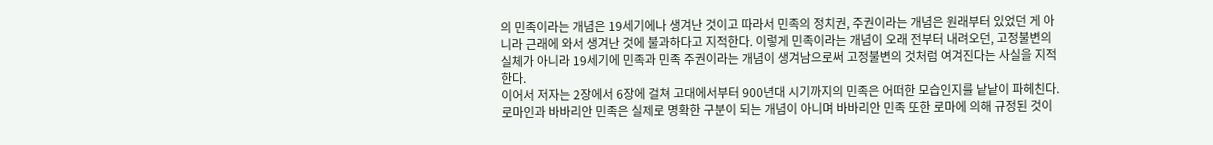의 민족이라는 개념은 19세기에나 생겨난 것이고 따라서 민족의 정치권, 주권이라는 개념은 원래부터 있었던 게 아니라 근래에 와서 생겨난 것에 불과하다고 지적한다. 이렇게 민족이라는 개념이 오래 전부터 내려오던, 고정불변의 실체가 아니라 19세기에 민족과 민족 주권이라는 개념이 생겨남으로써 고정불변의 것처럼 여겨진다는 사실을 지적한다.
이어서 저자는 2장에서 6장에 걸쳐 고대에서부터 900년대 시기까지의 민족은 어떠한 모습인지를 낱낱이 파헤친다. 로마인과 바바리안 민족은 실제로 명확한 구분이 되는 개념이 아니며 바바리안 민족 또한 로마에 의해 규정된 것이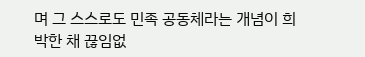며 그 스스로도 민족 공동체라는 개념이 희박한 채 끊임없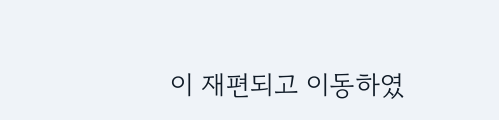이 재편되고 이동하였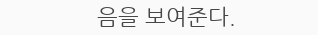음을 보여준다.